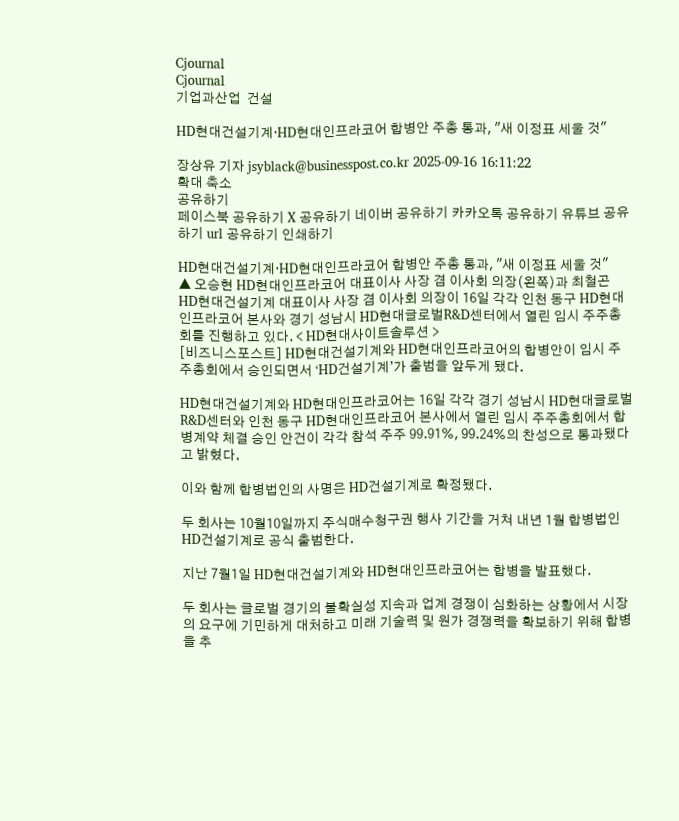Cjournal
Cjournal
기업과산업  건설

HD현대건설기계·HD현대인프라코어 합병안 주총 통과, "새 이정표 세울 것"

장상유 기자 jsyblack@businesspost.co.kr 2025-09-16 16:11:22
확대 축소
공유하기
페이스북 공유하기 X 공유하기 네이버 공유하기 카카오톡 공유하기 유튜브 공유하기 url 공유하기 인쇄하기

HD현대건설기계·HD현대인프라코어 합병안 주총 통과, "새 이정표 세울 것"
▲ 오승현 HD현대인프라코어 대표이사 사장 겸 이사회 의장(왼쪽)과 최철곤 HD현대건설기계 대표이사 사장 겸 이사회 의장이 16일 각각 인천 동구 HD현대인프라코어 본사와 경기 성남시 HD현대글로벌R&D센터에서 열린 임시 주주총회를 진행하고 있다. < HD현대사이트솔루션 >
[비즈니스포스트] HD현대건설기계와 HD현대인프라코어의 합병안이 임시 주주총회에서 승인되면서 ‘HD건설기계’가 출범을 앞두게 됐다.

HD현대건설기계와 HD현대인프라코어는 16일 각각 경기 성남시 HD현대글로벌R&D센터와 인천 동구 HD현대인프라코어 본사에서 열린 임시 주주총회에서 합병계약 체결 승인 안건이 각각 참석 주주 99.91%, 99.24%의 찬성으로 통과됐다고 밝혔다.

이와 함께 합병법인의 사명은 HD건설기계로 확정됐다.

두 회사는 10월10일까지 주식매수청구권 행사 기간을 거쳐 내년 1월 합병법인 HD건설기계로 공식 출범한다.

지난 7월1일 HD현대건설기계와 HD현대인프라코어는 합병을 발표했다.

두 회사는 글로벌 경기의 불확실성 지속과 업계 경쟁이 심화하는 상황에서 시장의 요구에 기민하게 대처하고 미래 기술력 및 원가 경쟁력을 확보하기 위해 합병을 추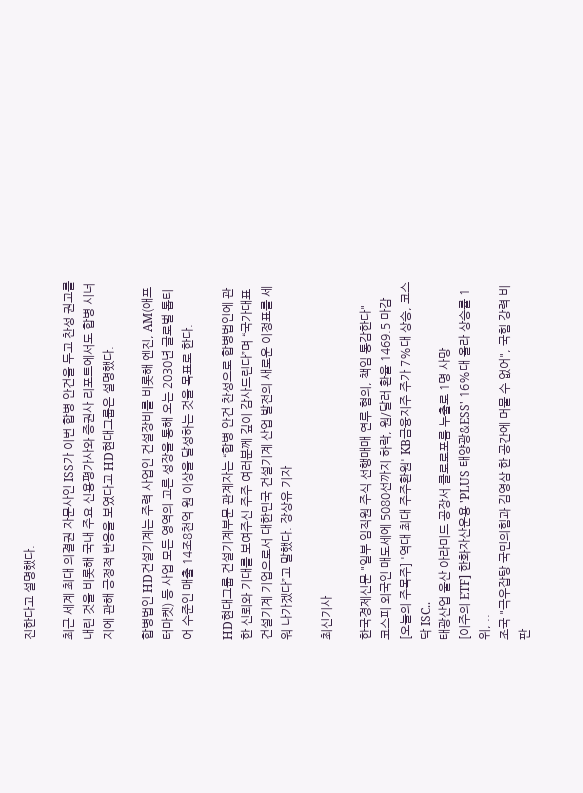진한다고 설명했다.

최근 세계 최대 의결권 자문사인 ISS가 이번 합병 안건을 두고 찬성 권고를 내린 것을 비롯해 국내 주요 신용평가사와 증권사 리포트에서도 합병 시너지에 관해 긍정적 반응을 보였다고 HD현대그룹은 설명했다.

합병법인 HD건설기계는 주력 사업인 건설장비를 비롯해 엔진, AM(애프터마켓) 등 사업 모든 영역의 고른 성장을 통해 오는 2030년 글로벌 톱티어 수준인 매출 14조8천억 원 이상을 달성하는 것을 목표로 한다.

HD현대그룹 건설기계부문 관계자는 “합병 안건 찬성으로 합병법인에 관한 신뢰와 기대를 보여주신 주주 여러분께 깊이 감사드린다”며 “국가대표 건설기계 기업으로서 대한민국 건설기계 산업 발전의 새로운 이정표를 세워 나가겠다”고 말했다. 장상유 기자

최신기사

한국경제신문 "일부 임직원 주식 선행매매 연루 혐의, 책임 통감한다"
코스피 외국인 매도세에 5080선까지 하락, 원/달러 환율 1469.5 마감
[오늘의 주목주] '역대 최대 주주환원' KB금융지주 주가 7%대 상승, 코스닥 ISC..
태광산업 울산 아라미드 공장서 클로로포름 누출로 1명 사망
[이주의 ETF] 한화자산운용 'PLUS 태양광&ESS' 16%대 올라 상승률 1위, ..
조국 "극우잡탕 국민의힘과 김영삼 한 공간에 머물 수 없어", 국힘 강력 비판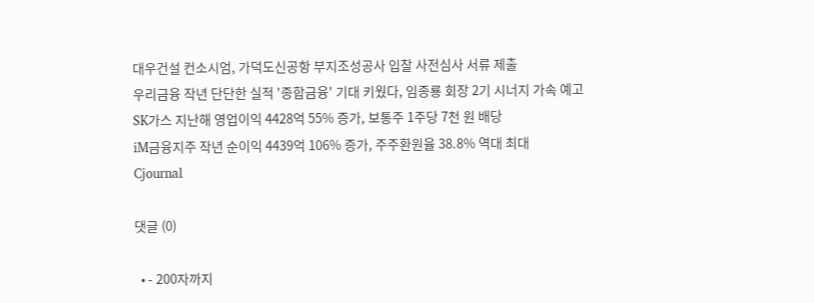대우건설 컨소시엄, 가덕도신공항 부지조성공사 입찰 사전심사 서류 제출
우리금융 작년 단단한 실적 '종합금융' 기대 키웠다, 임종룡 회장 2기 시너지 가속 예고
SK가스 지난해 영업이익 4428억 55% 증가, 보통주 1주당 7천 원 배당
iM금융지주 작년 순이익 4439억 106% 증가, 주주환원율 38.8% 역대 최대
Cjournal

댓글 (0)

  • - 200자까지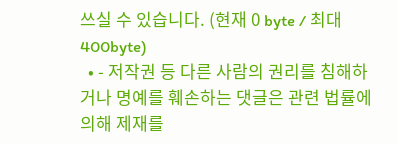쓰실 수 있습니다. (현재 0 byte / 최대 400byte)
  • - 저작권 등 다른 사람의 권리를 침해하거나 명예를 훼손하는 댓글은 관련 법률에 의해 제재를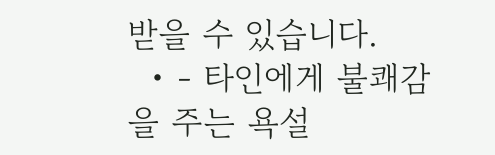받을 수 있습니다.
  • - 타인에게 불쾌감을 주는 욕설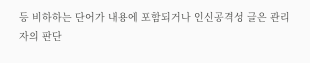등 비하하는 단어가 내용에 포함되거나 인신공격성 글은 관리자의 판단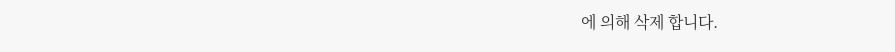에 의해 삭제 합니다.